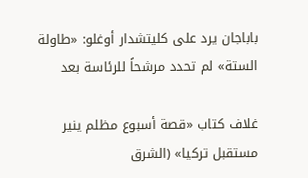باباجان يرد على كليتشدار أوغلو: «طاولة الستة» لم تحدد مرشحاً للرئاسة بعد

غلاف كتاب «قصة أسبوع مظلم ينير مستقبل تركيا» (الشرق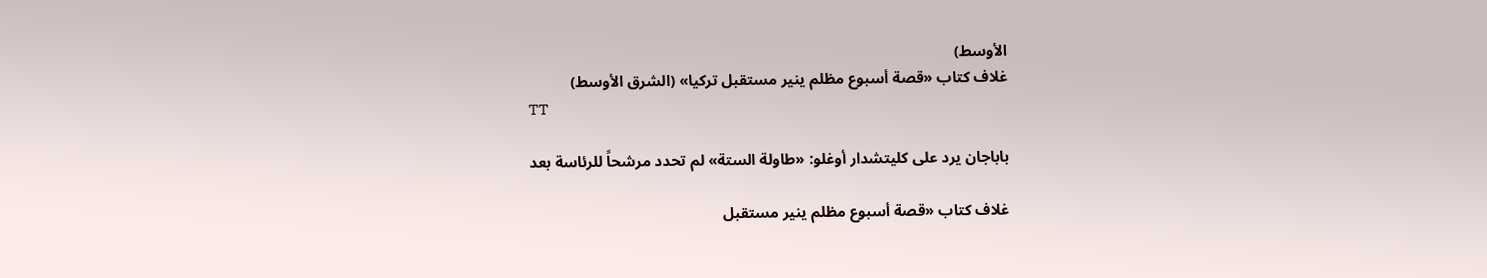الأوسط)
غلاف كتاب «قصة أسبوع مظلم ينير مستقبل تركيا» (الشرق الأوسط)
TT

باباجان يرد على كليتشدار أوغلو: «طاولة الستة» لم تحدد مرشحاً للرئاسة بعد

غلاف كتاب «قصة أسبوع مظلم ينير مستقبل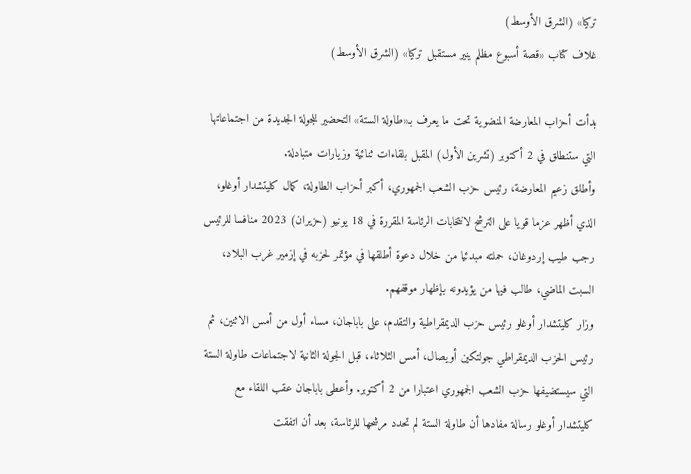تركيا» (الشرق الأوسط)
غلاف كتاب «قصة أسبوع مظلم ينير مستقبل تركيا» (الشرق الأوسط)

بدأت أحزاب المعارضة المنضوية تحت ما يعرف بـ«طاولة الستة» التحضير للجولة الجديدة من اجتماعاتها التي ستنطلق في 2 أكتوبر (تشرين الأول) المقبل بلقاءات ثنائية وزيارات متبادلة.
وأطلق زعيم المعارضة، رئيس حزب الشعب الجمهوري، أكبر أحزاب الطاولة، كمال كليتشدار أوغلو، الذي أظهر عزما قويا على الترشح لانتخابات الرئاسة المقررة في 18 يونيو (حزيران) 2023 منافسا للرئيس رجب طيب إردوغان، حملته مبدئيا من خلال دعوة أطلقها في مؤتمر لحزبه في إزمير غرب البلاد، السبت الماضي، طالب فيها من يؤيدونه بإظهار موقفهم.
وزار كليتشدار أوغلو رئيس حزب الديمقراطية والتقدم، على باباجان، مساء أول من أمس الاثنين، ثم رئيس الحزب الديمقراطي جولتكين أويصال، أمس الثلاثاء، قبل الجولة الثانية لاجتماعات طاولة الستة التي سيستضيفها حزب الشعب الجمهوري اعتبارا من 2 أكتوبر. وأعطى باباجان عقب اللقاء مع كليتشدار أوغلو رسالة مفادها أن طاولة الستة لم تحدد مرشحها للرئاسة، بعد أن اتفقت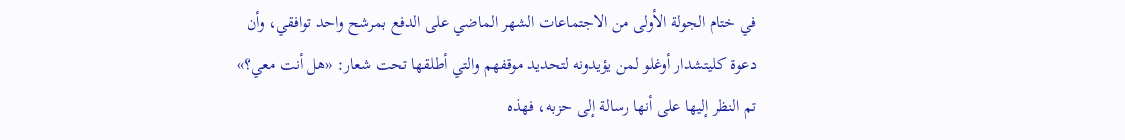في ختام الجولة الأولى من الاجتماعات الشهر الماضي على الدفع بمرشح واحد توافقي، وأن دعوة كليتشدار أوغلو لمن يؤيدونه لتحديد موقفهم والتي أطلقها تحت شعار: «هل أنت معي؟» تم النظر إليها على أنها رسالة إلى حزبه، فهذه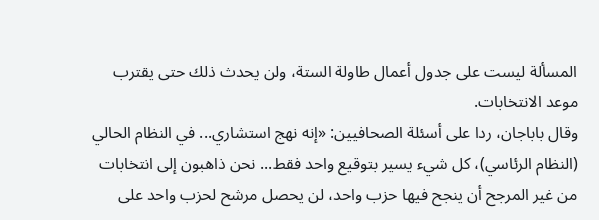المسألة ليست على جدول أعمال طاولة الستة، ولن يحدث ذلك حتى يقترب موعد الانتخابات.
وقال باباجان، ردا على أسئلة الصحافيين: «إنه نهج استشاري... في النظام الحالي (النظام الرئاسي)، كل شيء يسير بتوقيع واحد فقط... نحن ذاهبون إلى انتخابات من غير المرجح أن ينجح فيها حزب واحد، لن يحصل مرشح لحزب واحد على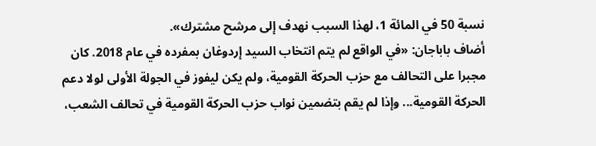نسبة 50 في المائة 1، لهذا السبب نهدف إلى مرشح مشترك».
أضاف باباجان: «في الواقع لم يتم انتخاب السيد إردوغان بمفرده في عام 2018. كان مجبرا على التحالف مع حزب الحركة القومية، ولم يكن ليفوز في الجولة الأولى لولا دعم الحركة القومية... وإذا لم يقم بتضمين نواب حزب الحركة القومية في تحالف الشعب،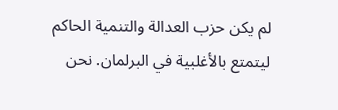لم يكن حزب العدالة والتنمية الحاكم ليتمتع بالأغلبية في البرلمان. نحن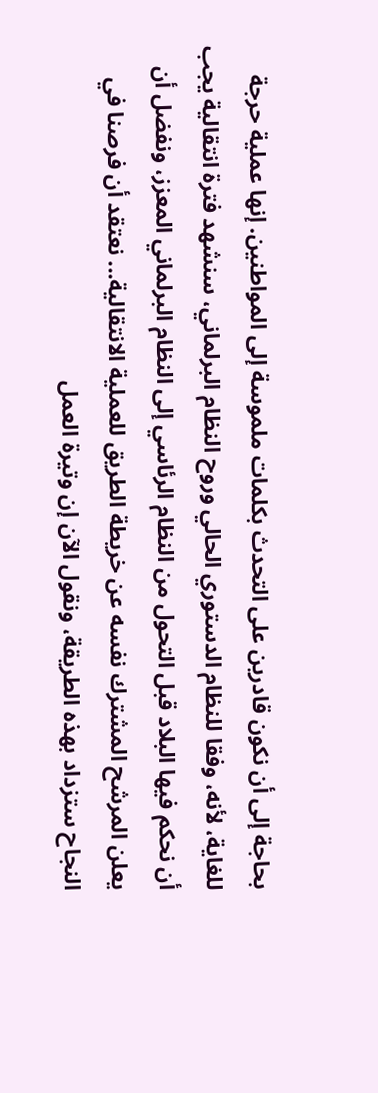بحاجة إلى أن نكون قادرين على التحدث بكلمات ملموسة إلى المواطنين. إنها عملية حرجة للغاية، لأنه، وفقا للنظام الدستوري الحالي وروح النظام البرلماني، سنشهد فترة انتقالية يجب أن نحكم فيها البلاد قبل التحول من النظام الرئاسي إلى النظام البرلماني المعزز، ونفضل أن يعلن المرشح المشترك نفسه عن خريطة الطريق للعملية الانتقالية... نعتقد أن فرصنا في النجاح ستزداد بهذه الطريقة، ونقول الآن إن وتيرة العمل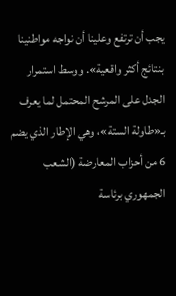يجب أن ترتفع وعلينا أن نواجه مواطنينا بنتائج أكثر واقعية». ووسط استمرار الجدل على المرشح المحتمل لما يعرف بـ«طاولة الستة»، وهي الإطار الذي يضم 6 من أحزاب المعارضة (الشعب الجمهوري برئاسة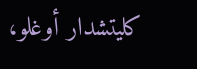كليتشدار أوغلو،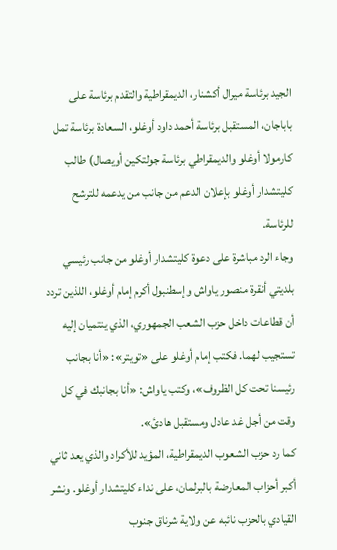الجيد برئاسة ميرال أكشنار، الديمقراطية والتقدم برئاسة على باباجان، المستقبل برئاسة أحمد داود أوغلو، السعادة برئاسة تمل كارمولا أوغلو والديمقراطي برئاسة جولتكين أويصال) طالب كليتشدار أوغلو بإعلان الدعم من جانب من يدعمه للترشح للرئاسة.
وجاء الرد مباشرة على دعوة كليتشدار أوغلو من جانب رئيسي بلديتي أنقرة منصور ياواش وإسطنبول أكرم إمام أوغلو، اللذين تردد أن قطاعات داخل حزب الشعب الجمهوري، الذي ينتميان إليه تستجيب لهما. فكتب إمام أوغلو على «تويتر»: «أنا بجانب رئيسنا تحت كل الظروف»، وكتب ياواش: «أنا بجانبك في كل وقت من أجل غد عادل ومستقبل هادئ».
كما رد حزب الشعوب الديمقراطية، المؤيد للأكراد والذي يعد ثاني أكبر أحزاب المعارضة بالبرلمان، على نداء كليتشدار أوغلو. ونشر القيادي بالحزب نائبه عن ولاية شرناق جنوب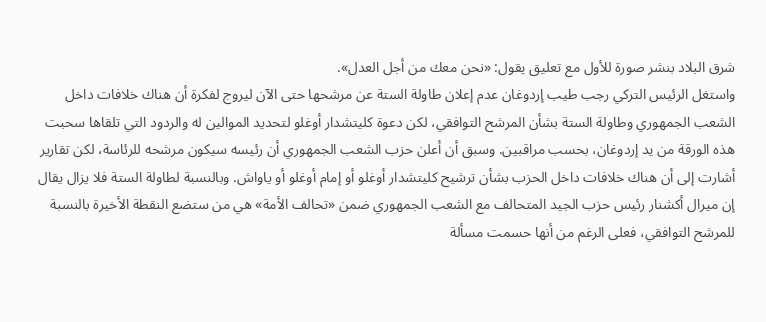شرق البلاد بنشر صورة للأول مع تعليق يقول: «نحن معك من أجل العدل».
واستغل الرئيس التركي رجب طيب إردوغان عدم إعلان طاولة الستة عن مرشحها حتى الآن ليروج لفكرة أن هناك خلافات داخل الشعب الجمهوري وطاولة الستة بشأن المرشح التوافقي، لكن دعوة كليتشدار أوغلو لتحديد الموالين له والردود التي تلقاها سحبت هذه الورقة من يد إردوغان، بحسب مراقبين. وسبق أن أعلن حزب الشعب الجمهوري أن رئيسه سيكون مرشحه للرئاسة، لكن تقارير أشارت إلى أن هناك خلافات داخل الحزب بشأن ترشيح كليتشدار أوغلو أو إمام أوغلو أو ياواش. وبالنسبة لطاولة الستة فلا يزال يقال إن ميرال أكشنار رئيس حزب الجيد المتحالف مع الشعب الجمهوري ضمن «تحالف الأمة» هي من ستضع النقطة الأخيرة بالنسبة للمرشح التوافقي، فعلى الرغم من أنها حسمت مسألة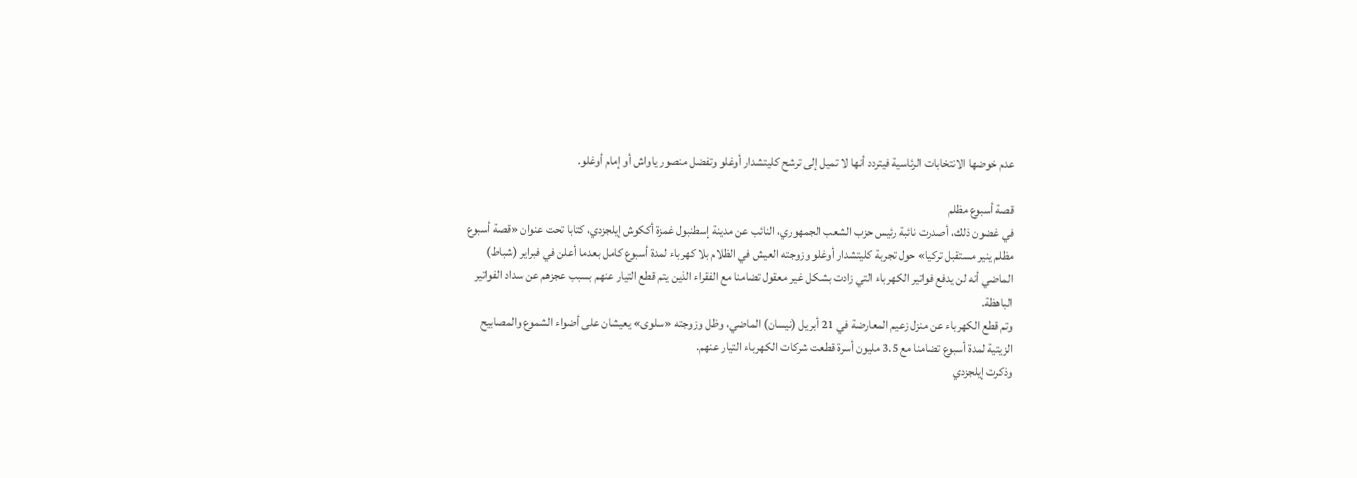عدم خوضها الانتخابات الرئاسية فيتردد أنها لا تميل إلى ترشح كليتشدار أوغلو وتفضل منصور ياواش أو إمام أوغلو.

قصة أسبوع مظلم
في غضون ذلك، أصدرت نائبة رئيس حزب الشعب الجمهوري، النائب عن مدينة إسطنبول غمزة أككوش إيلجزدي، كتابا تحت عنوان «قصة أسبوع مظلم ينير مستقبل تركيا» حول تجربة كليتشدار أوغلو وزوجته العيش في الظلام بلا كهرباء لمدة أسبوع كامل بعدما أعلن في فبراير (شباط) الماضي أنه لن يدفع فواتير الكهرباء التي زادت بشكل غير معقول تضامنا مع الفقراء الذين يتم قطع التيار عنهم بسبب عجزهم عن سداد الفواتير الباهظة.
وتم قطع الكهرباء عن منزل زعيم المعارضة في 21 أبريل (نيسان) الماضي، وظل وزوجته «سلوى» يعيشان على أضواء الشموع والمصابيح الزيتية لمدة أسبوع تضامنا مع 3.5 مليون أسرة قطعت شركات الكهرباء التيار عنهم.
وذكرت إيلجزدي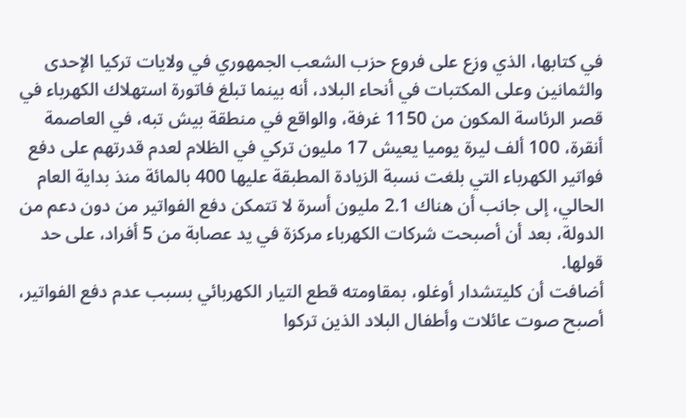في كتابها، الذي وزع على فروع حزب الشعب الجمهوري في ولايات تركيا الإحدى والثمانين وعلى المكتبات في أنحاء البلاد، أنه بينما تبلغ فاتورة استهلاك الكهرباء في قصر الرئاسة المكون من 1150 غرفة، والواقع في منطقة بيش تبه، في العاصمة أنقرة، 100 ألف ليرة يوميا يعيش 17 مليون تركي في الظلام لعدم قدرتهم على دفع فواتير الكهرباء التي بلغت نسبة الزيادة المطبقة عليها 400 بالمائة منذ بداية العام الحالي، إلى جانب أن هناك 2.1 مليون أسرة لا تتمكن دفع الفواتير من دون دعم من الدولة، بعد أن أصبحت شركات الكهرباء مركزة في يد عصابة من 5 أفراد، على حد قولها.
أضافت أن كليتشدار أوغلو، بمقاومته قطع التيار الكهربائي بسبب عدم دفع الفواتير، أصبح صوت عائلات وأطفال البلاد الذين تركوا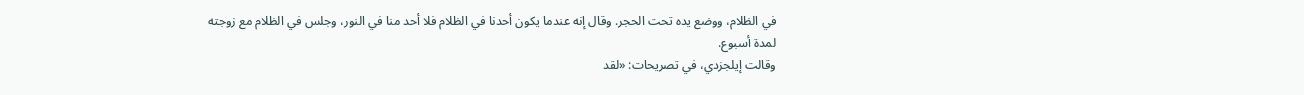في الظلام، ووضع يده تحت الحجر. وقال إنه عندما يكون أحدنا في الظلام فلا أحد منا في النور، وجلس في الظلام مع زوجته لمدة أسبوع.
وقالت إيلجزدي، في تصريحات: «لقد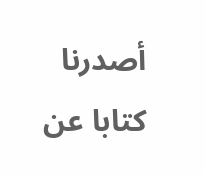أصدرنا كتابا عن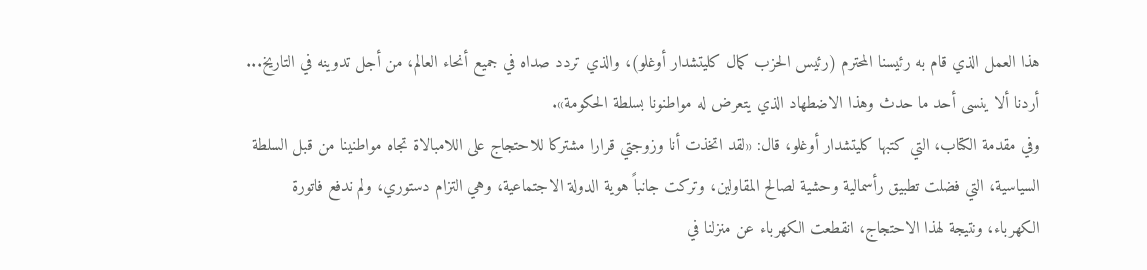هذا العمل الذي قام به رئيسنا المحترم (رئيس الحزب كمال كليتشدار أوغلو)، والذي تردد صداه في جميع أنحاء العالم، من أجل تدوينه في التاريخ... أردنا ألا ينسى أحد ما حدث وهذا الاضطهاد الذي يتعرض له مواطنونا بسلطة الحكومة».
وفي مقدمة الكتاب، التي كتبها كليتشدار أوغلو، قال: «لقد اتخذت أنا وزوجتي قرارا مشتركا للاحتجاج على اللامبالاة تجاه مواطنينا من قبل السلطة السياسية، التي فضلت تطبيق رأسمالية وحشية لصالح المقاولين، وتركت جانباً هوية الدولة الاجتماعية، وهي التزام دستوري، ولم ندفع فاتورة الكهرباء، ونتيجة لهذا الاحتجاج، انقطعت الكهرباء عن منزلنا في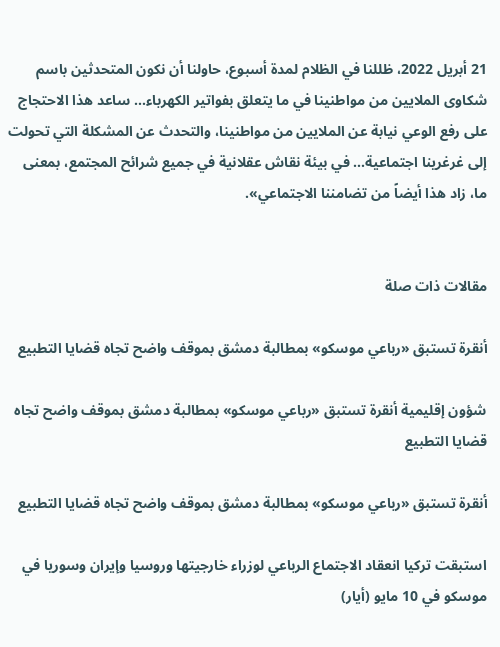21 أبريل 2022، ظللنا في الظلام لمدة أسبوع، حاولنا أن نكون المتحدثين باسم شكاوى الملايين من مواطنينا في ما يتعلق بفواتير الكهرباء... ساعد هذا الاحتجاج على رفع الوعي نيابة عن الملايين من مواطنينا، والتحدث عن المشكلة التي تحولت إلى غرغرينا اجتماعية... في بيئة نقاش عقلانية في جميع شرائح المجتمع، بمعنى ما، زاد هذا أيضاً من تضامننا الاجتماعي».


مقالات ذات صلة

أنقرة تستبق «رباعي موسكو» بمطالبة دمشق بموقف واضح تجاه قضايا التطبيع

شؤون إقليمية أنقرة تستبق «رباعي موسكو» بمطالبة دمشق بموقف واضح تجاه قضايا التطبيع

أنقرة تستبق «رباعي موسكو» بمطالبة دمشق بموقف واضح تجاه قضايا التطبيع

استبقت تركيا انعقاد الاجتماع الرباعي لوزراء خارجيتها وروسيا وإيران وسوريا في موسكو في 10 مايو (أيار)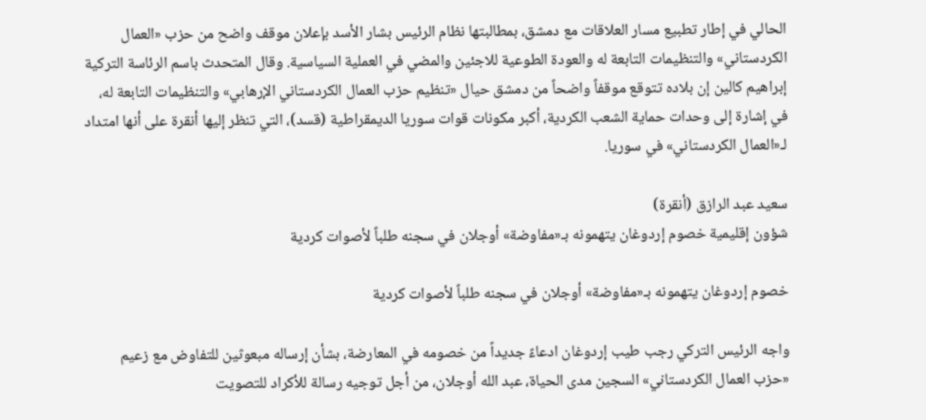الحالي في إطار تطبيع مسار العلاقات مع دمشق، بمطالبتها نظام الرئيس بشار الأسد بإعلان موقف واضح من حزب «العمال الكردستاني» والتنظيمات التابعة له والعودة الطوعية للاجئين والمضي في العملية السياسية. وقال المتحدث باسم الرئاسة التركية إبراهيم كالين إن بلاده تتوقع موقفاً واضحاً من دمشق حيال «تنظيم حزب العمال الكردستاني الإرهابي» والتنظيمات التابعة له، في إشارة إلى وحدات حماية الشعب الكردية، أكبر مكونات قوات سوريا الديمقراطية (قسد)، التي تنظر إليها أنقرة على أنها امتداد لـ«العمال الكردستاني» في سوريا.

سعيد عبد الرازق (أنقرة)
شؤون إقليمية خصوم إردوغان يتهمونه بـ«مفاوضة» أوجلان في سجنه طلباً لأصوات كردية

خصوم إردوغان يتهمونه بـ«مفاوضة» أوجلان في سجنه طلباً لأصوات كردية

واجه الرئيس التركي رجب طيب إردوغان ادعاءً جديداً من خصومه في المعارضة، بشأن إرساله مبعوثين للتفاوض مع زعيم «حزب العمال الكردستاني» السجين مدى الحياة، عبد الله أوجلان، من أجل توجيه رسالة للأكراد للتصويت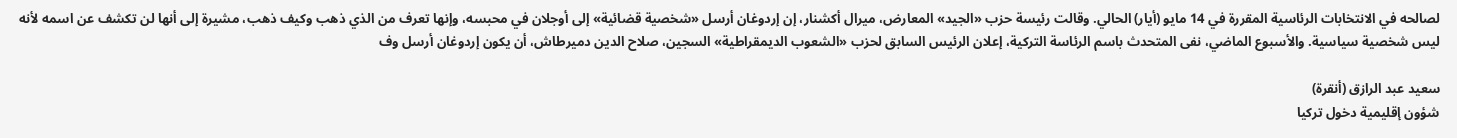لصالحه في الانتخابات الرئاسية المقررة في 14 مايو (أيار) الحالي. وقالت رئيسة حزب «الجيد» المعارض، ميرال أكشنار، إن إردوغان أرسل «شخصية قضائية» إلى أوجلان في محبسه، وإنها تعرف من الذي ذهب وكيف ذهب، مشيرة إلى أنها لن تكشف عن اسمه لأنه ليس شخصية سياسية. والأسبوع الماضي، نفى المتحدث باسم الرئاسة التركية، إعلان الرئيس السابق لحزب «الشعوب الديمقراطية» السجين، صلاح الدين دميرطاش، أن يكون إردوغان أرسل وف

سعيد عبد الرازق (أنقرة)
شؤون إقليمية دخول تركيا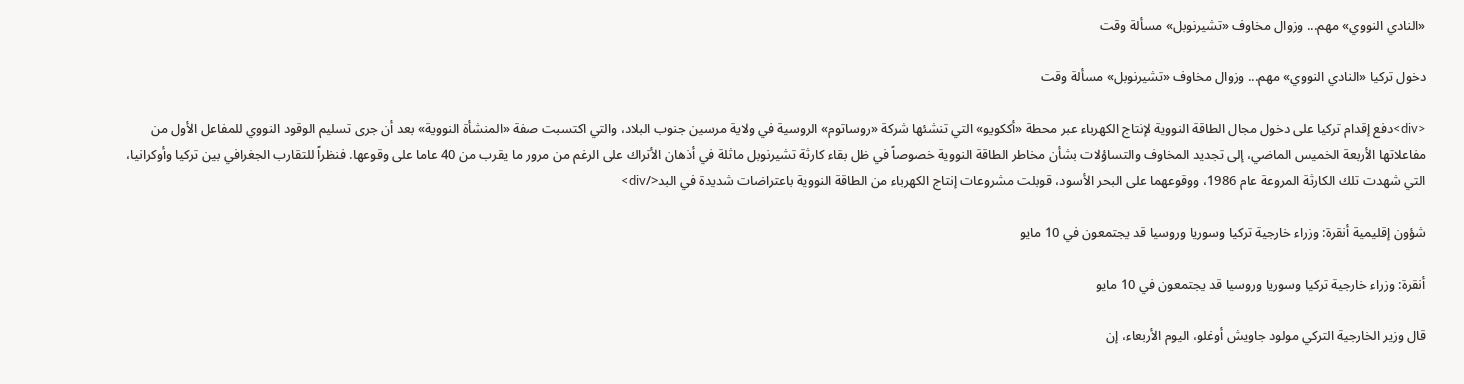«النادي النووي» مهم... وزوال مخاوف «تشيرنوبل» مسألة وقت

دخول تركيا «النادي النووي» مهم... وزوال مخاوف «تشيرنوبل» مسألة وقت

<div>دفع إقدام تركيا على دخول مجال الطاقة النووية لإنتاج الكهرباء عبر محطة «أككويو» التي تنشئها شركة «روساتوم» الروسية في ولاية مرسين جنوب البلاد، والتي اكتسبت صفة «المنشأة النووية» بعد أن جرى تسليم الوقود النووي للمفاعل الأول من مفاعلاتها الأربعة الخميس الماضي، إلى تجديد المخاوف والتساؤلات بشأن مخاطر الطاقة النووية خصوصاً في ظل بقاء كارثة تشيرنوبل ماثلة في أذهان الأتراك على الرغم من مرور ما يقرب من 40 عاما على وقوعها. فنظراً للتقارب الجغرافي بين تركيا وأوكرانيا، التي شهدت تلك الكارثة المروعة عام 1986، ووقوعهما على البحر الأسود، قوبلت مشروعات إنتاج الكهرباء من الطاقة النووية باعتراضات شديدة في البد</div>

شؤون إقليمية أنقرة: وزراء خارجية تركيا وسوريا وروسيا قد يجتمعون في 10 مايو

أنقرة: وزراء خارجية تركيا وسوريا وروسيا قد يجتمعون في 10 مايو

قال وزير الخارجية التركي مولود جاويش أوغلو، اليوم الأربعاء، إن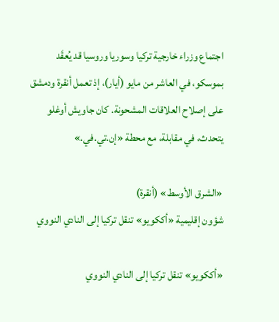اجتماع وزراء خارجية تركيا وسوريا وروسيا قد يُعقَد بموسكو، في العاشر من مايو (أيار)، إذ تعمل أنقرة ودمشق على إصلاح العلاقات المشحونة. كان جاويش أوغلو يتحدث، في مقابلة، مع محطة «إن.تي.في.»

«الشرق الأوسط» (أنقرة)
شؤون إقليمية «أككويو» تنقل تركيا إلى النادي النووي

«أككويو» تنقل تركيا إلى النادي النووي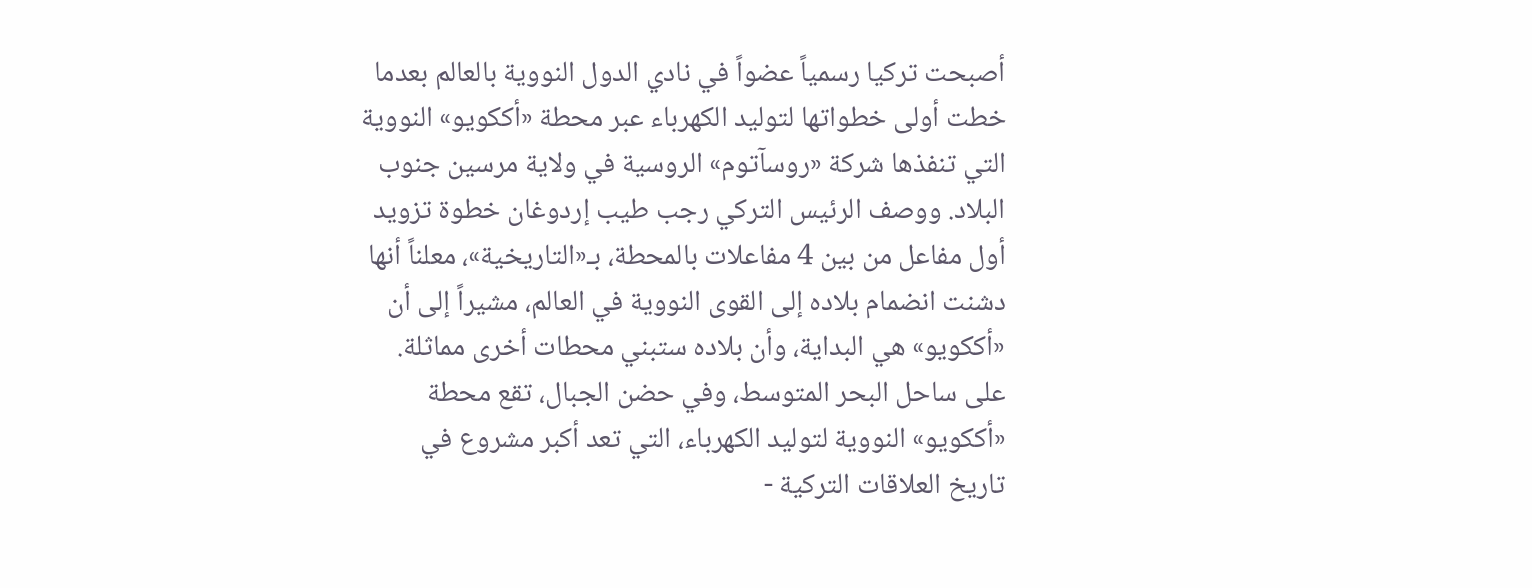أصبحت تركيا رسمياً عضواً في نادي الدول النووية بالعالم بعدما خطت أولى خطواتها لتوليد الكهرباء عبر محطة «أككويو» النووية التي تنفذها شركة «روسآتوم» الروسية في ولاية مرسين جنوب البلاد. ووصف الرئيس التركي رجب طيب إردوغان خطوة تزويد أول مفاعل من بين 4 مفاعلات بالمحطة، بـ«التاريخية»، معلناً أنها دشنت انضمام بلاده إلى القوى النووية في العالم، مشيراً إلى أن «أككويو» هي البداية، وأن بلاده ستبني محطات أخرى مماثلة. على ساحل البحر المتوسط، وفي حضن الجبال، تقع محطة «أككويو» النووية لتوليد الكهرباء، التي تعد أكبر مشروع في تاريخ العلاقات التركية -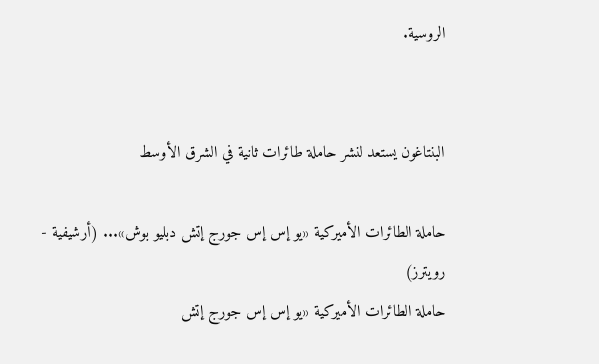الروسية.


البنتاغون يستعد لنشر حاملة طائرات ثانية في الشرق الأوسط

حاملة الطائرات الأميركية «يو إس إس جورج إتش دبليو بوش»... (أرشيفية - رويترز)
حاملة الطائرات الأميركية «يو إس إس جورج إتش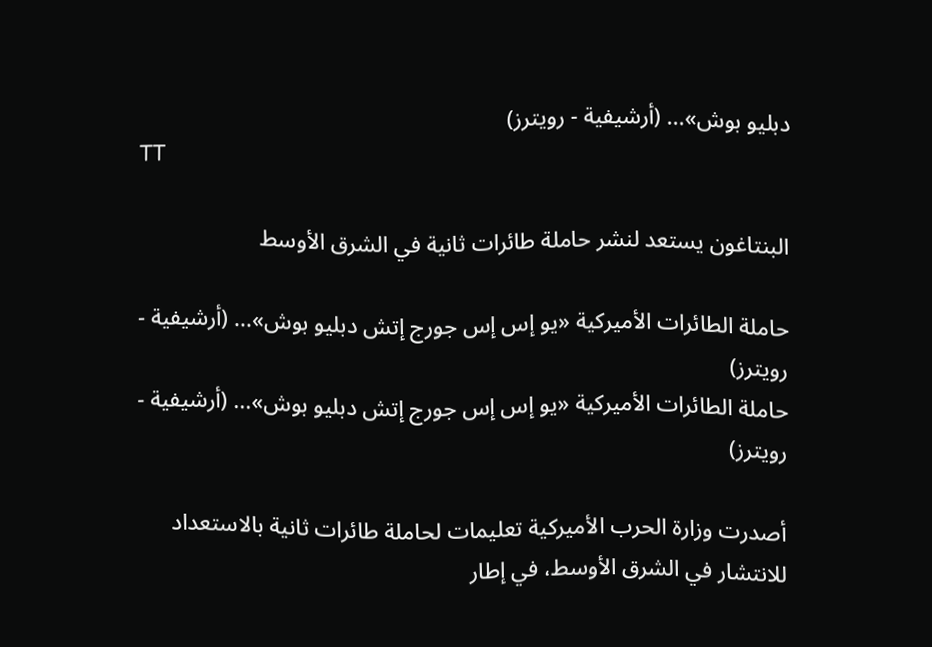دبليو بوش»... (أرشيفية - رويترز)
TT

البنتاغون يستعد لنشر حاملة طائرات ثانية في الشرق الأوسط

حاملة الطائرات الأميركية «يو إس إس جورج إتش دبليو بوش»... (أرشيفية - رويترز)
حاملة الطائرات الأميركية «يو إس إس جورج إتش دبليو بوش»... (أرشيفية - رويترز)

أصدرت وزارة الحرب الأميركية تعليمات لحاملة طائرات ثانية بالاستعداد للانتشار في الشرق الأوسط، في إطار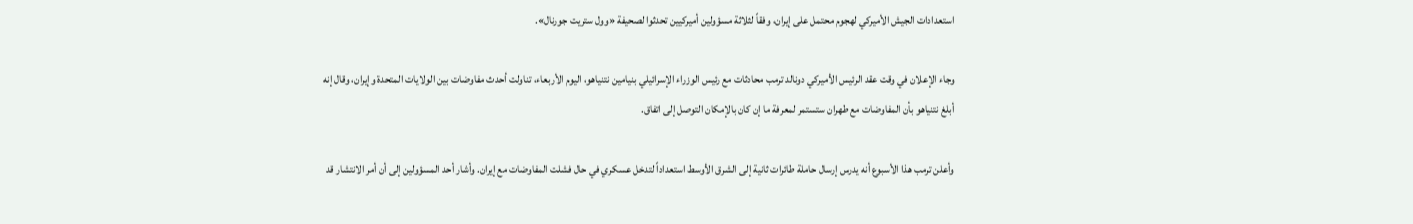استعدادات الجيش الأميركي لهجوم محتمل على إيران، وفقاً لثلاثة مسؤولين أميركيين تحدثوا لصحيفة «وول ستريت جورنال».

وجاء الإعلان في وقت عقد الرئيس الأميركي دونالد ترمب محادثات مع رئيس الوزراء الإسرائيلي بنيامين نتنياهو، اليوم الأربعاء، تناولت أحدث مفاوضات بين الولايات المتحدة وإيران، وقال إنه أبلغ نتنياهو بأن المفاوضات مع طهران ستستمر لمعرفة ما إن كان بالإمكان التوصل إلى اتفاق.

وأعلن ترمب هذا الأسبوع أنه يدرس إرسال حاملة طائرات ثانية إلى الشرق الأوسط استعداداً لتدخل عسكري في حال فشلت المفاوضات مع إيران. وأشار أحد المسؤولين إلى أن أمر الانتشار قد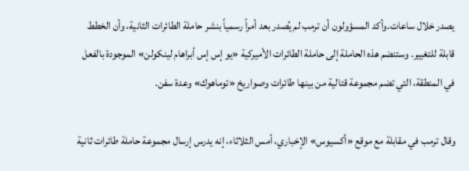يصدر خلال ساعات.وأكد المسؤولون أن ترمب لم يُصدر بعد أمراً رسمياً بنشر حاملة الطائرات الثانية، وأن الخطط قابلة للتغيير. وستنضم هذه الحاملة إلى حاملة الطائرات الأميركية «يو إس إس أبراهام لينكولن» الموجودة بالفعل في المنطقة، التي تضم مجموعة قتالية من بينها طائرات وصواريخ «توماهوك» وعدة سفن.

وقال ترمب في مقابلة مع موقع «أكسيوس» الإخباري، أمس الثلاثاء، إنه يدرس إرسال مجموعة حاملة طائرات ثانية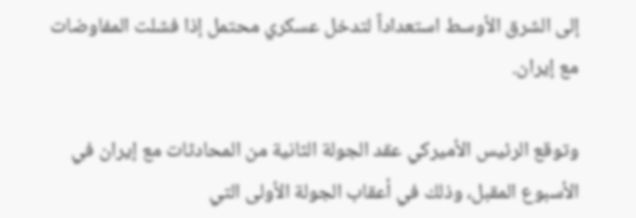إلى الشرق الأوسط استعداداً لتدخل عسكري محتمل إذا فشلت المفاوضات مع إيران.

وتوقع الرئيس الأميركي عقد الجولة الثانية من المحادثات مع إيران في الأسبوع المقبل، وذلك في أعقاب الجولة الأولى التي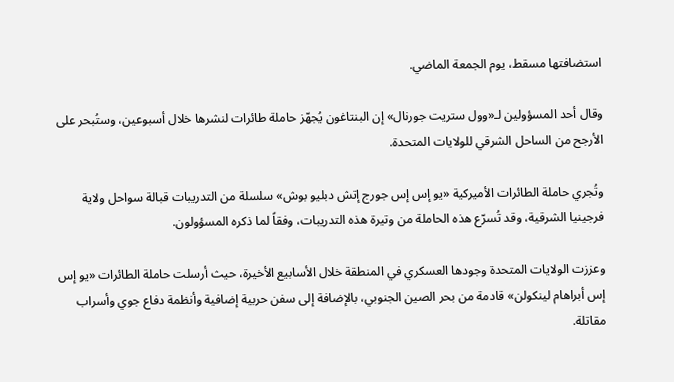استضافتها مسقط، يوم الجمعة الماضي.

وقال أحد المسؤولين لـ«وول ستريت جورنال» إن البنتاغون يُجهّز حاملة طائرات لنشرها خلال أسبوعين، وستُبحر على الأرجح من الساحل الشرقي للولايات المتحدة.

وتُجري حاملة الطائرات الأميركية «يو إس إس جورج إتش دبليو بوش» سلسلة من التدريبات قبالة سواحل ولاية فرجينيا الشرقية، وقد تُسرّع هذه الحاملة من وتيرة هذه التدريبات، وفقاً لما ذكره المسؤولون.

وعززت الولايات المتحدة وجودها العسكري في المنطقة خلال الأسابيع الأخيرة، حيث أرسلت حاملة الطائرات «يو إس إس أبراهام لينكولن» قادمة من بحر الصين الجنوبي، بالإضافة إلى سفن حربية إضافية وأنظمة دفاع جوي وأسراب مقاتلة.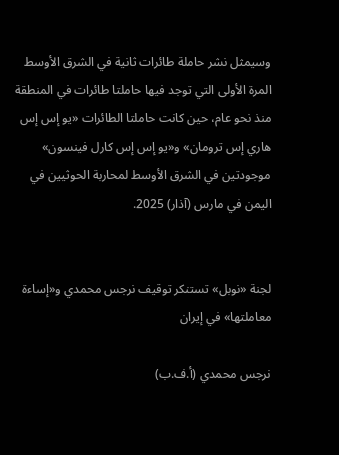وسيمثل نشر حاملة طائرات ثانية في الشرق الأوسط المرة الأولى التي توجد فيها حاملتا طائرات في المنطقة منذ نحو عام، حين كانت حاملتا الطائرات «يو إس إس هاري إس ترومان» و«يو إس إس كارل فينسون» موجودتين في الشرق الأوسط لمحاربة الحوثيين في اليمن في مارس (آذار) 2025.


لجنة «نوبل» تستنكر توقيف نرجس محمدي و«إساءة معاملتها» في إيران

نرجس محمدي (أ.ف.ب)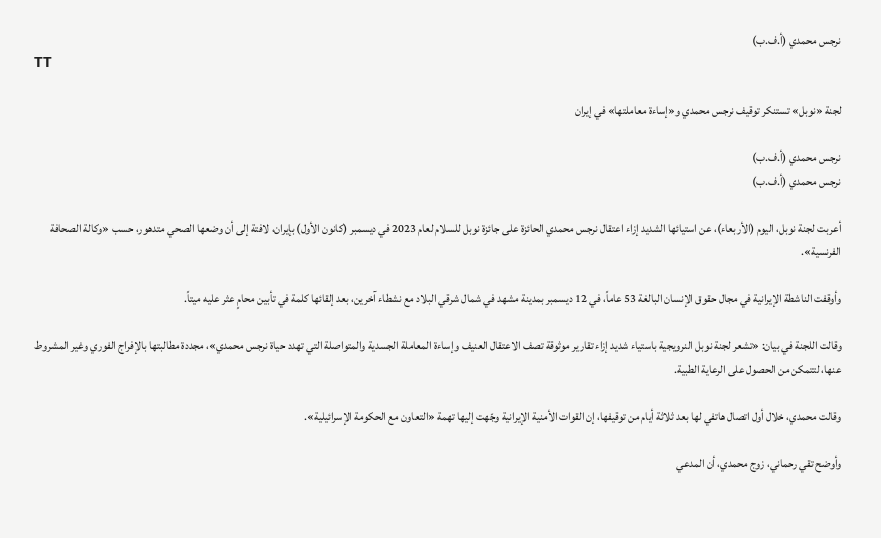نرجس محمدي (أ.ف.ب)
TT

لجنة «نوبل» تستنكر توقيف نرجس محمدي و«إساءة معاملتها» في إيران

نرجس محمدي (أ.ف.ب)
نرجس محمدي (أ.ف.ب)

أعربت لجنة نوبل، اليوم (الأربعاء)، عن استيائها الشديد إزاء اعتقال نرجس محمدي الحائزة على جائزة نوبل للسلام لعام 2023 في ديسمبر (كانون الأول) بإيران، لافتة إلى أن وضعها الصحي متدهور، حسب «وكالة الصحافة الفرنسية».

وأوقفت الناشطة الإيرانية في مجال حقوق الإنسان البالغة 53 عاماً، في 12 ديسمبر بمدينة مشهد في شمال شرقي البلاد مع نشطاء آخرين، بعد إلقائها كلمة في تأبين محامٍ عثر عليه ميتاً.

وقالت اللجنة في بيان: «تشعر لجنة نوبل النرويجية باستياء شديد إزاء تقارير موثوقة تصف الاعتقال العنيف وإساءة المعاملة الجسدية والمتواصلة التي تهدد حياة نرجس محمدي»، مجددة مطالبتها بالإفراج الفوري وغير المشروط عنها، لتتمكن من الحصول على الرعاية الطبية.

وقالت محمدي، خلال أول اتصال هاتفي لها بعد ثلاثة أيام من توقيفها، إن القوات الأمنية الإيرانية وجّهت إليها تهمة «التعاون مع الحكومة الإسرائيلية».

وأوضح تقي رحماني، زوج محمدي، أن المدعي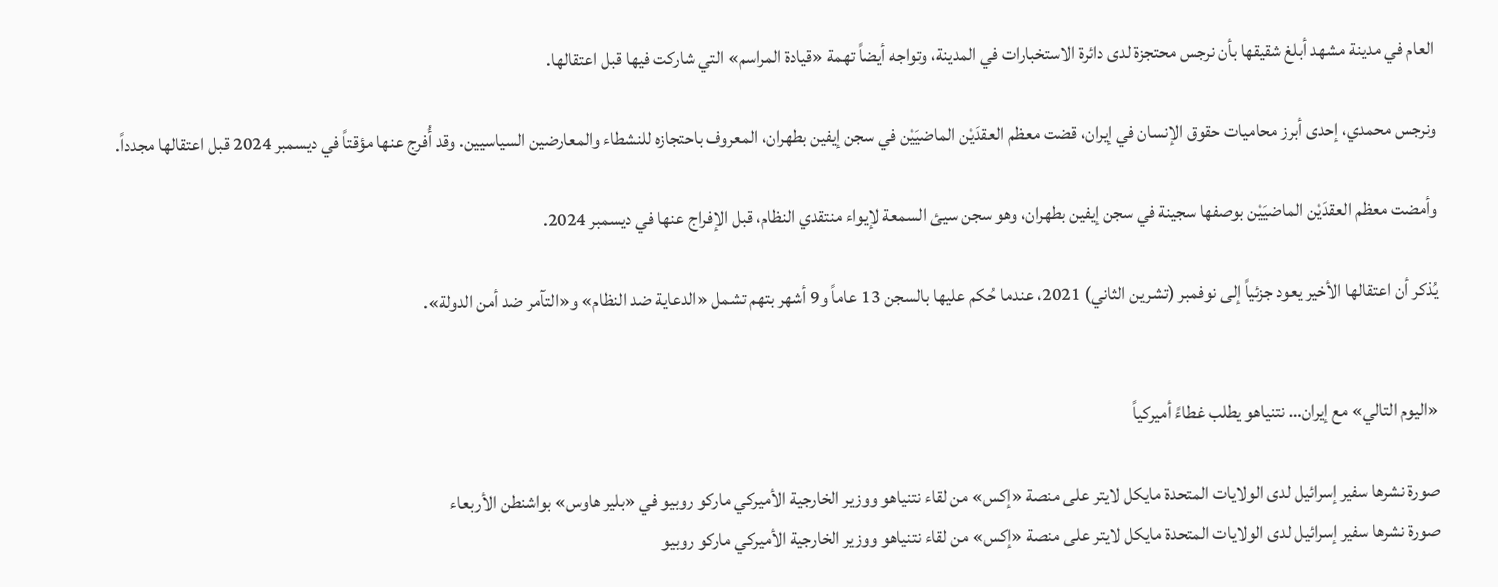العام في مدينة مشهد أبلغ شقيقها بأن نرجس محتجزة لدى دائرة الاستخبارات في المدينة، وتواجه أيضاً تهمة «قيادة المراسم» التي شاركت فيها قبل اعتقالها.

ونرجس محمدي، إحدى أبرز محاميات حقوق الإنسان في إيران، قضت معظم العقدَيْن الماضيَيْن في سجن إيفين بطهران، المعروف باحتجازه للنشطاء والمعارضين السياسيين. وقد أُفرج عنها مؤقتاً في ديسمبر 2024 قبل اعتقالها مجدداً.

وأمضت معظم العقدَيْن الماضيَيْن بوصفها سجينة في سجن إيفين بطهران، وهو سجن سيئ السمعة لإيواء منتقدي النظام، قبل الإفراج عنها في ديسمبر 2024.

يُذكر أن اعتقالها الأخير يعود جزئياً إلى نوفمبر (تشرين الثاني) 2021، عندما حُكم عليها بالسجن 13 عاماً و9 أشهر بتهم تشمل «الدعاية ضد النظام» و«التآمر ضد أمن الدولة».


«اليوم التالي» مع إيران… نتنياهو يطلب غطاءً أميركياً

صورة نشرها سفير إسرائيل لدى الولايات المتحدة مايكل لايتر على منصة «إكس» من لقاء نتنياهو ووزير الخارجية الأميركي ماركو روبيو في «بلير هاوس» بواشنطن الأربعاء
صورة نشرها سفير إسرائيل لدى الولايات المتحدة مايكل لايتر على منصة «إكس» من لقاء نتنياهو ووزير الخارجية الأميركي ماركو روبيو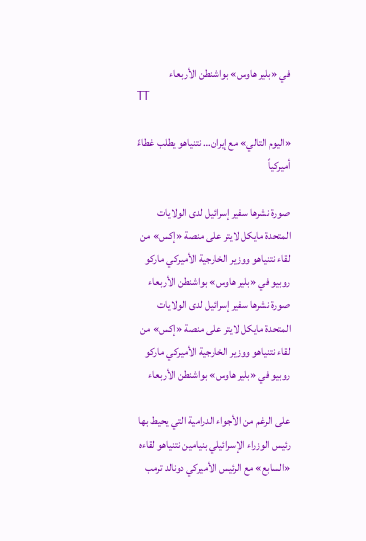في «بلير هاوس» بواشنطن الأربعاء
TT

«اليوم التالي» مع إيران… نتنياهو يطلب غطاءً أميركياً

صورة نشرها سفير إسرائيل لدى الولايات المتحدة مايكل لايتر على منصة «إكس» من لقاء نتنياهو ووزير الخارجية الأميركي ماركو روبيو في «بلير هاوس» بواشنطن الأربعاء
صورة نشرها سفير إسرائيل لدى الولايات المتحدة مايكل لايتر على منصة «إكس» من لقاء نتنياهو ووزير الخارجية الأميركي ماركو روبيو في «بلير هاوس» بواشنطن الأربعاء

على الرغم من الأجواء الدرامية التي يحيط بها رئيس الوزراء الإسرائيلي بنيامين نتنياهو لقاءه «السابع» مع الرئيس الأميركي دونالد ترمب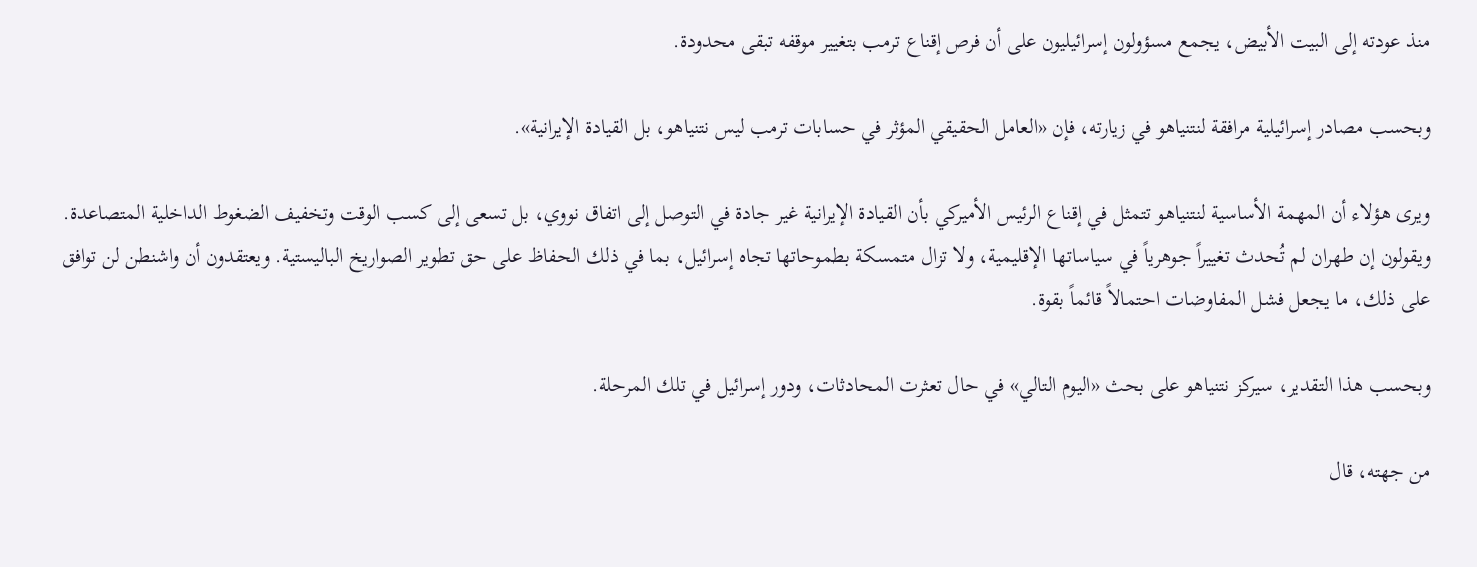منذ عودته إلى البيت الأبيض، يجمع مسؤولون إسرائيليون على أن فرص إقناع ترمب بتغيير موقفه تبقى محدودة.

وبحسب مصادر إسرائيلية مرافقة لنتنياهو في زيارته، فإن «العامل الحقيقي المؤثر في حسابات ترمب ليس نتنياهو، بل القيادة الإيرانية».

ويرى هؤلاء أن المهمة الأساسية لنتنياهو تتمثل في إقناع الرئيس الأميركي بأن القيادة الإيرانية غير جادة في التوصل إلى اتفاق نووي، بل تسعى إلى كسب الوقت وتخفيف الضغوط الداخلية المتصاعدة. ويقولون إن طهران لم تُحدث تغييراً جوهرياً في سياساتها الإقليمية، ولا تزال متمسكة بطموحاتها تجاه إسرائيل، بما في ذلك الحفاظ على حق تطوير الصواريخ الباليستية. ويعتقدون أن واشنطن لن توافق على ذلك، ما يجعل فشل المفاوضات احتمالاً قائماً بقوة.

وبحسب هذا التقدير، سيركز نتنياهو على بحث «اليوم التالي» في حال تعثرت المحادثات، ودور إسرائيل في تلك المرحلة.

من جهته، قال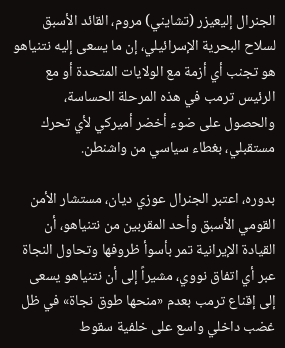الجنرال إليعيزر (تشايني) مروم، القائد الأسبق لسلاح البحرية الإسرائيلي، إن ما يسعى إليه نتنياهو هو تجنب أي أزمة مع الولايات المتحدة أو مع الرئيس ترمب في هذه المرحلة الحساسة، والحصول على ضوء أخضر أميركي لأي تحرك مستقبلي، بغطاء سياسي من واشنطن.

بدوره، اعتبر الجنرال عوزي ديان، مستشار الأمن القومي الأسبق وأحد المقربين من نتنياهو، أن القيادة الإيرانية تمر بأسوأ ظروفها وتحاول النجاة عبر أي اتفاق نووي، مشيراً إلى أن نتنياهو يسعى إلى إقناع ترمب بعدم «منحها طوق نجاة» في ظل غضب داخلي واسع على خلفية سقوط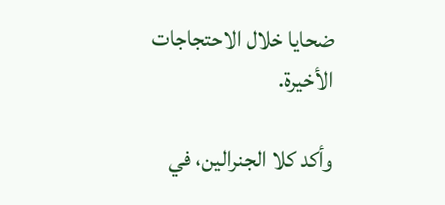ضحايا خلال الاحتجاجات الأخيرة.

وأكد كلا الجنرالين، في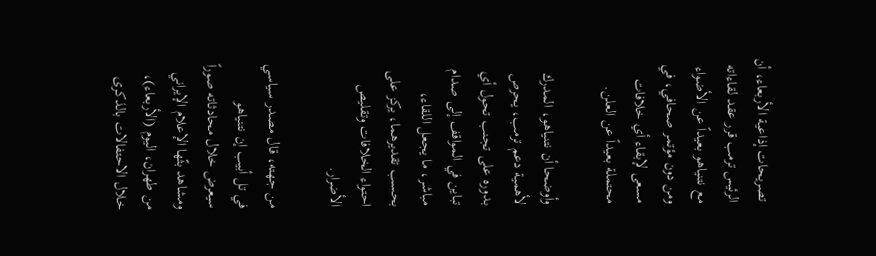تصريحات إذاعية الأربعاء، أن الرئيس ترمب قرر عقد لقاءاته مع نتنياهو بعيداً عن الأضواء ومن دون مؤتمر صحافي، في مسعى لإبقاء أي خلافات محتملة بعيداً عن العلن.

وأوضحا أن نتنياهو، المدرك لأهمية دعم ترمب، يحرص بدوره على تجنب تحول أي تباين في المواقف إلى صدام مباشر، ما يجعل اللقاء، بحسب تقديرهما، يركز على احتواء الخلافات وتقليص الأضرار.

من جهته، قال مصدر سياسي في تل أبيب إن نتنياهو سيعرض خلال محادثاته صوراً ومشاهد بثّها الإعلام الإيراني من طهران، اليوم (الأربعاء)، خلال الاحتفالات بالذكرى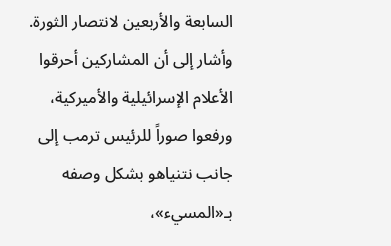السابعة والأربعين لانتصار الثورة. وأشار إلى أن المشاركين أحرقوا الأعلام الإسرائيلية والأميركية، ورفعوا صوراً للرئيس ترمب إلى جانب نتنياهو بشكل وصفه بـ«المسيء»،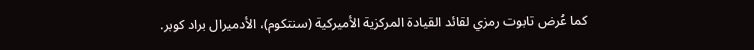كما عُرض تابوت رمزي لقائد القيادة المركزية الأميركية (سنتكوم)، الأدميرال براد كوبر.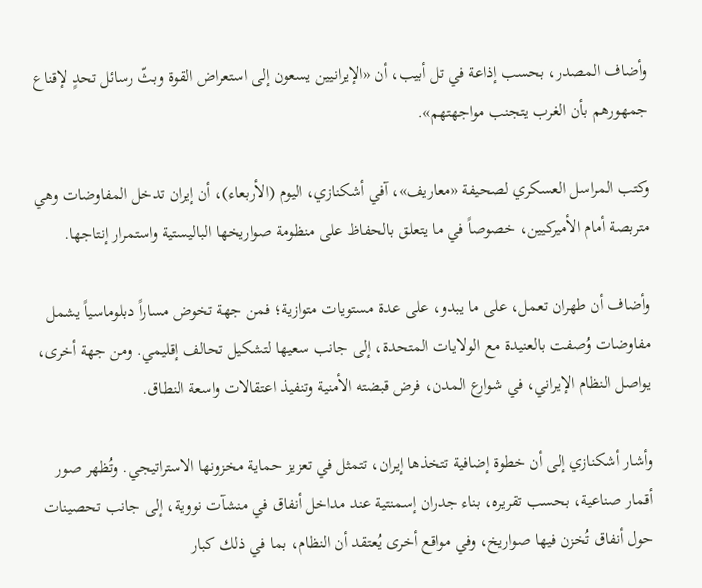وأضاف المصدر، بحسب إذاعة في تل أبيب، أن «الإيرانيين يسعون إلى استعراض القوة وبثّ رسائل تحدٍ لإقناع جمهورهم بأن الغرب يتجنب مواجهتهم».

وكتب المراسل العسكري لصحيفة «معاريف»، آفي أشكنازي، اليوم (الأربعاء)، أن إيران تدخل المفاوضات وهي متربصة أمام الأميركيين، خصوصاً في ما يتعلق بالحفاظ على منظومة صواريخها الباليستية واستمرار إنتاجها.

وأضاف أن طهران تعمل، على ما يبدو، على عدة مستويات متوازية؛ فمن جهة تخوض مساراً دبلوماسياً يشمل مفاوضات وُصفت بالعنيدة مع الولايات المتحدة، إلى جانب سعيها لتشكيل تحالف إقليمي. ومن جهة أخرى، يواصل النظام الإيراني، في شوارع المدن، فرض قبضته الأمنية وتنفيذ اعتقالات واسعة النطاق.

وأشار أشكنازي إلى أن خطوة إضافية تتخذها إيران، تتمثل في تعزيز حماية مخزونها الاستراتيجي. وتُظهر صور أقمار صناعية، بحسب تقريره، بناء جدران إسمنتية عند مداخل أنفاق في منشآت نووية، إلى جانب تحصينات حول أنفاق تُخزن فيها صواريخ، وفي مواقع أخرى يُعتقد أن النظام، بما في ذلك كبار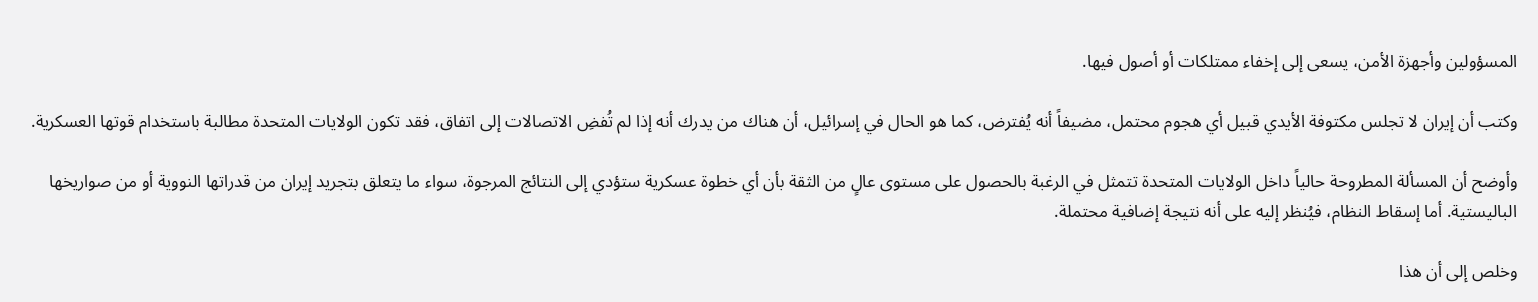المسؤولين وأجهزة الأمن، يسعى إلى إخفاء ممتلكات أو أصول فيها.

وكتب أن إيران لا تجلس مكتوفة الأيدي قبيل أي هجوم محتمل، مضيفاً أنه يُفترض، كما هو الحال في إسرائيل، أن هناك من يدرك أنه إذا لم تُفضِ الاتصالات إلى اتفاق، فقد تكون الولايات المتحدة مطالبة باستخدام قوتها العسكرية.

وأوضح أن المسألة المطروحة حالياً داخل الولايات المتحدة تتمثل في الرغبة بالحصول على مستوى عالٍ من الثقة بأن أي خطوة عسكرية ستؤدي إلى النتائج المرجوة، سواء ما يتعلق بتجريد إيران من قدراتها النووية أو من صواريخها الباليستية. أما إسقاط النظام، فيُنظر إليه على أنه نتيجة إضافية محتملة.

وخلص إلى أن هذا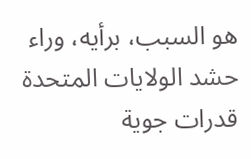هو السبب، برأيه، وراء حشد الولايات المتحدة قدرات جوية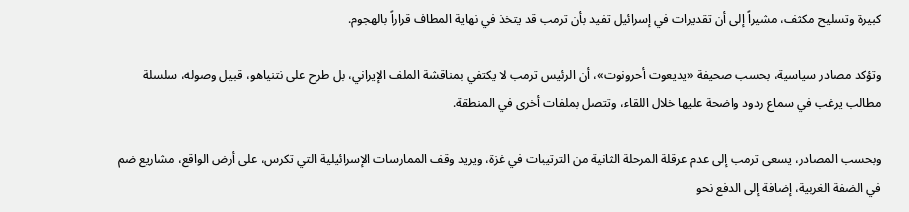كبيرة وتسليح مكثف، مشيراً إلى أن تقديرات في إسرائيل تفيد بأن ترمب قد يتخذ في نهاية المطاف قراراً بالهجوم.

وتؤكد مصادر سياسية، بحسب صحيفة «يديعوت أحرونوت»، أن الرئيس ترمب لا يكتفي بمناقشة الملف الإيراني، بل طرح على نتنياهو، قبيل وصوله، سلسلة مطالب يرغب في سماع ردود واضحة عليها خلال اللقاء، وتتصل بملفات أخرى في المنطقة.

وبحسب المصادر، يسعى ترمب إلى عدم عرقلة المرحلة الثانية من الترتيبات في غزة، ويريد وقف الممارسات الإسرائيلية التي تكرس، على أرض الواقع، مشاريع ضم في الضفة الغربية، إضافة إلى الدفع نحو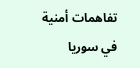تفاهمات أمنية في سوريا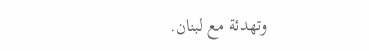وتهدئة مع لبنان.